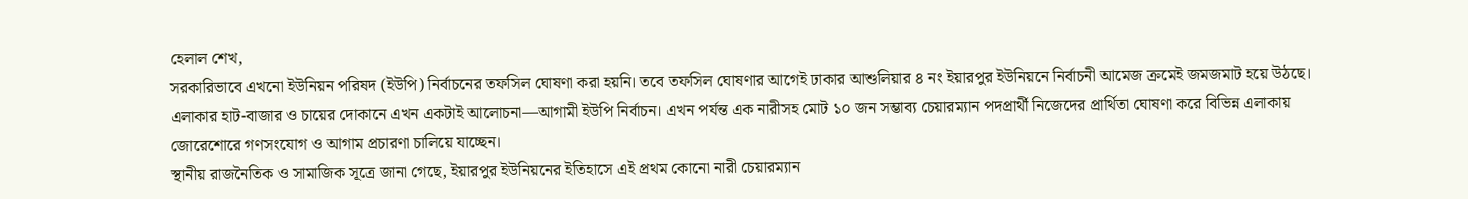হেলাল শেখ,
সরকারিভাবে এখনো ইউনিয়ন পরিষদ (ইউপি) নির্বাচনের তফসিল ঘোষণা করা হয়নি। তবে তফসিল ঘোষণার আগেই ঢাকার আশুলিয়ার ৪ নং ইয়ারপুর ইউনিয়নে নির্বাচনী আমেজ ক্রমেই জমজমাট হয়ে উঠছে। এলাকার হাট-বাজার ও চায়ের দোকানে এখন একটাই আলোচনা—আগামী ইউপি নির্বাচন। এখন পর্যন্ত এক নারীসহ মোট ১০ জন সম্ভাব্য চেয়ারম্যান পদপ্রার্থী নিজেদের প্রার্থিতা ঘোষণা করে বিভিন্ন এলাকায় জোরেশোরে গণসংযোগ ও আগাম প্রচারণা চালিয়ে যাচ্ছেন।
স্থানীয় রাজনৈতিক ও সামাজিক সূত্রে জানা গেছে, ইয়ারপুর ইউনিয়নের ইতিহাসে এই প্রথম কোনো নারী চেয়ারম্যান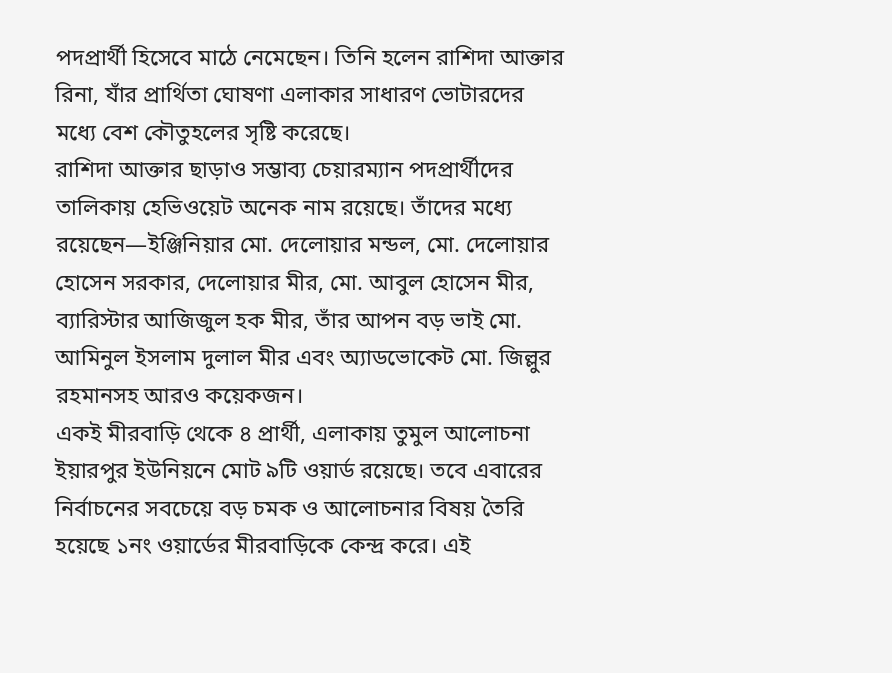পদপ্রার্থী হিসেবে মাঠে নেমেছেন। তিনি হলেন রাশিদা আক্তার রিনা, যাঁর প্রার্থিতা ঘোষণা এলাকার সাধারণ ভোটারদের মধ্যে বেশ কৌতুহলের সৃষ্টি করেছে।
রাশিদা আক্তার ছাড়াও সম্ভাব্য চেয়ারম্যান পদপ্রার্থীদের তালিকায় হেভিওয়েট অনেক নাম রয়েছে। তাঁদের মধ্যে রয়েছেন—ইঞ্জিনিয়ার মো. দেলোয়ার মন্ডল, মো. দেলোয়ার হোসেন সরকার, দেলোয়ার মীর, মো. আবুল হোসেন মীর, ব্যারিস্টার আজিজুল হক মীর, তাঁর আপন বড় ভাই মো. আমিনুল ইসলাম দুলাল মীর এবং অ্যাডভোকেট মো. জিল্লুর রহমানসহ আরও কয়েকজন।
একই মীরবাড়ি থেকে ৪ প্রার্থী, এলাকায় তুমুল আলোচনা
ইয়ারপুর ইউনিয়নে মোট ৯টি ওয়ার্ড রয়েছে। তবে এবারের নির্বাচনের সবচেয়ে বড় চমক ও আলোচনার বিষয় তৈরি হয়েছে ১নং ওয়ার্ডের মীরবাড়িকে কেন্দ্র করে। এই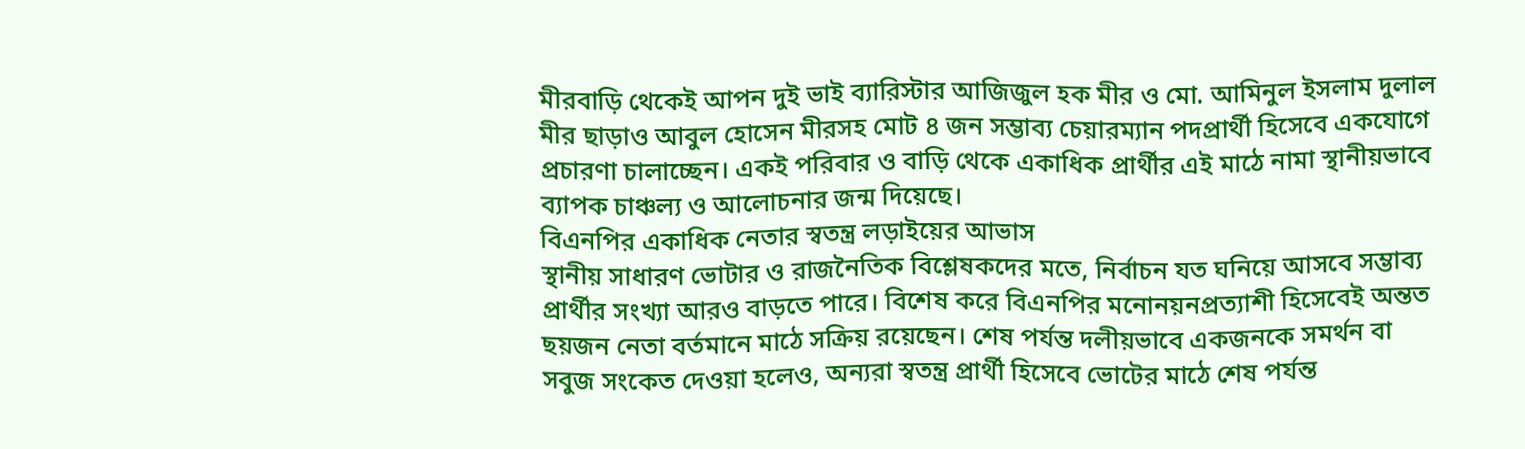মীরবাড়ি থেকেই আপন দুই ভাই ব্যারিস্টার আজিজুল হক মীর ও মো. আমিনুল ইসলাম দুলাল মীর ছাড়াও আবুল হোসেন মীরসহ মোট ৪ জন সম্ভাব্য চেয়ারম্যান পদপ্রার্থী হিসেবে একযোগে প্রচারণা চালাচ্ছেন। একই পরিবার ও বাড়ি থেকে একাধিক প্রার্থীর এই মাঠে নামা স্থানীয়ভাবে ব্যাপক চাঞ্চল্য ও আলোচনার জন্ম দিয়েছে।
বিএনপির একাধিক নেতার স্বতন্ত্র লড়াইয়ের আভাস
স্থানীয় সাধারণ ভোটার ও রাজনৈতিক বিশ্লেষকদের মতে, নির্বাচন যত ঘনিয়ে আসবে সম্ভাব্য প্রার্থীর সংখ্যা আরও বাড়তে পারে। বিশেষ করে বিএনপির মনোনয়নপ্রত্যাশী হিসেবেই অন্তত ছয়জন নেতা বর্তমানে মাঠে সক্রিয় রয়েছেন। শেষ পর্যন্ত দলীয়ভাবে একজনকে সমর্থন বা সবুজ সংকেত দেওয়া হলেও, অন্যরা স্বতন্ত্র প্রার্থী হিসেবে ভোটের মাঠে শেষ পর্যন্ত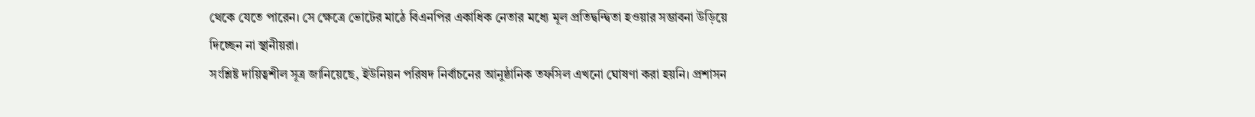থেকে যেতে পারেন। সে ক্ষেত্রে ভোটের মাঠে বিএনপির একাধিক নেতার মধ্যে মূল প্রতিদ্বন্দ্বিতা হওয়ার সম্ভাবনা উড়িয়ে দিচ্ছেন না স্থানীয়রা।
সংশ্লিষ্ট দায়িত্বশীল সূত্র জানিয়েছে, ইউনিয়ন পরিষদ নির্বাচনের আনুষ্ঠানিক তফসিল এখনো ঘোষণা করা হয়নি। প্রশাসন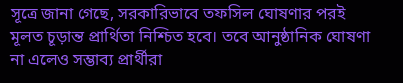সূত্রে জানা গেছে, সরকারিভাবে তফসিল ঘোষণার পরই মূলত চূড়ান্ত প্রার্থিতা নিশ্চিত হবে। তবে আনুষ্ঠানিক ঘোষণা না এলেও সম্ভাব্য প্রার্থীরা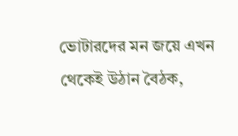ভোটারদের মন জয়ে এখন থেকেই উঠান বৈঠক,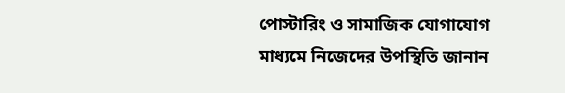পোস্টারিং ও সামাজিক যোগাযোগ মাধ্যমে নিজেদের উপস্থিতি জানান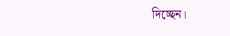দিচ্ছেন।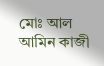মোঃ আল আমিন কাজী